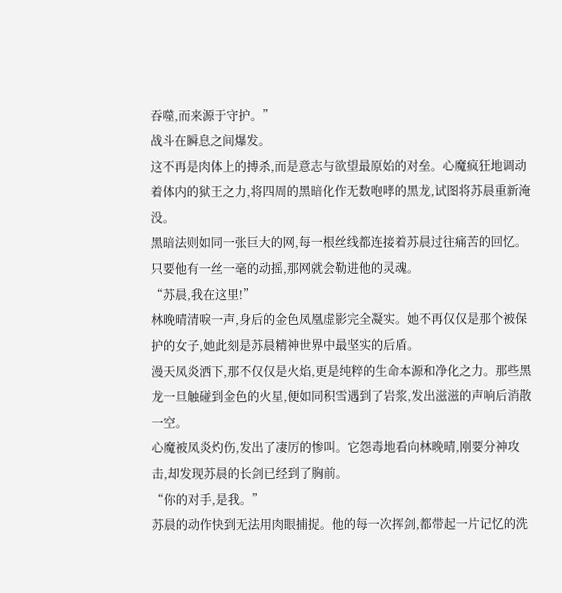吞噬,而来源于守护。”
战斗在瞬息之间爆发。
这不再是肉体上的搏杀,而是意志与欲望最原始的对垒。心魔疯狂地调动着体内的狱王之力,将四周的黑暗化作无数咆哮的黑龙,试图将苏晨重新淹没。
黑暗法则如同一张巨大的网,每一根丝线都连接着苏晨过往痛苦的回忆。只要他有一丝一毫的动摇,那网就会勒进他的灵魂。
“苏晨,我在这里!”
林晚晴清唳一声,身后的金色凤凰虚影完全凝实。她不再仅仅是那个被保护的女子,她此刻是苏晨精神世界中最坚实的后盾。
漫天凤炎洒下,那不仅仅是火焰,更是纯粹的生命本源和净化之力。那些黑龙一旦触碰到金色的火星,便如同积雪遇到了岩浆,发出滋滋的声响后消散一空。
心魔被凤炎灼伤,发出了凄厉的惨叫。它怨毒地看向林晚晴,刚要分神攻击,却发现苏晨的长剑已经到了胸前。
“你的对手,是我。”
苏晨的动作快到无法用肉眼捕捉。他的每一次挥剑,都带起一片记忆的洗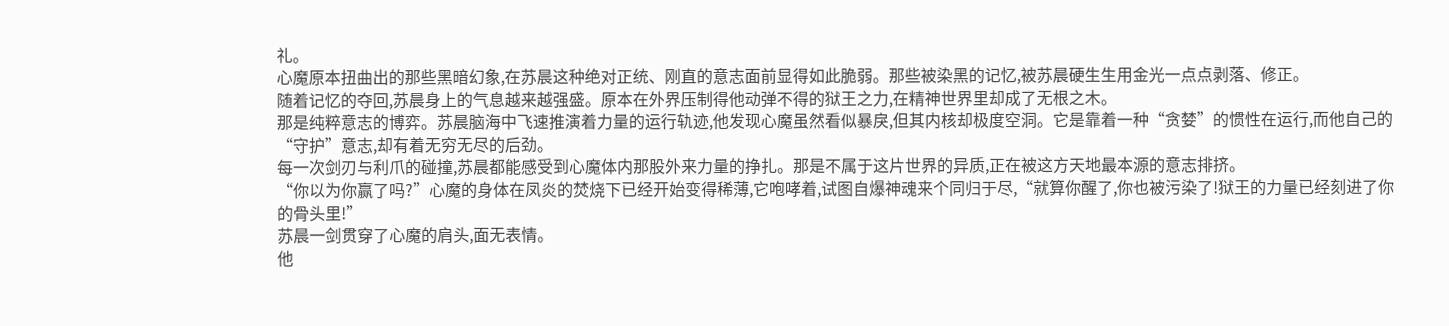礼。
心魔原本扭曲出的那些黑暗幻象,在苏晨这种绝对正统、刚直的意志面前显得如此脆弱。那些被染黑的记忆,被苏晨硬生生用金光一点点剥落、修正。
随着记忆的夺回,苏晨身上的气息越来越强盛。原本在外界压制得他动弹不得的狱王之力,在精神世界里却成了无根之木。
那是纯粹意志的博弈。苏晨脑海中飞速推演着力量的运行轨迹,他发现心魔虽然看似暴戾,但其内核却极度空洞。它是靠着一种“贪婪”的惯性在运行,而他自己的“守护”意志,却有着无穷无尽的后劲。
每一次剑刃与利爪的碰撞,苏晨都能感受到心魔体内那股外来力量的挣扎。那是不属于这片世界的异质,正在被这方天地最本源的意志排挤。
“你以为你赢了吗?”心魔的身体在凤炎的焚烧下已经开始变得稀薄,它咆哮着,试图自爆神魂来个同归于尽,“就算你醒了,你也被污染了!狱王的力量已经刻进了你的骨头里!”
苏晨一剑贯穿了心魔的肩头,面无表情。
他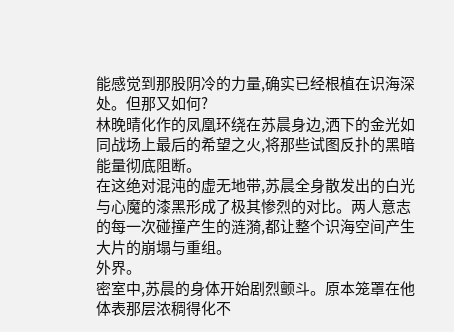能感觉到那股阴冷的力量,确实已经根植在识海深处。但那又如何?
林晚晴化作的凤凰环绕在苏晨身边,洒下的金光如同战场上最后的希望之火,将那些试图反扑的黑暗能量彻底阻断。
在这绝对混沌的虚无地带,苏晨全身散发出的白光与心魔的漆黑形成了极其惨烈的对比。两人意志的每一次碰撞产生的涟漪,都让整个识海空间产生大片的崩塌与重组。
外界。
密室中,苏晨的身体开始剧烈颤斗。原本笼罩在他体表那层浓稠得化不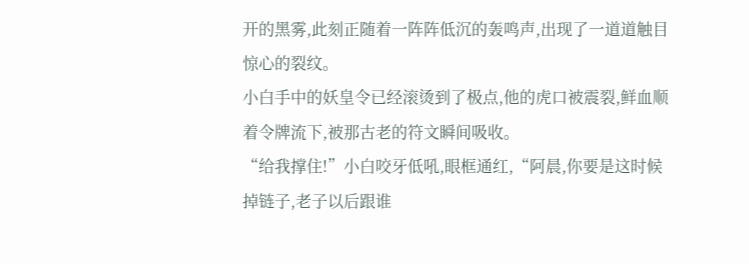开的黑雾,此刻正随着一阵阵低沉的轰鸣声,出现了一道道触目惊心的裂纹。
小白手中的妖皇令已经滚烫到了极点,他的虎口被震裂,鲜血顺着令牌流下,被那古老的符文瞬间吸收。
“给我撑住!”小白咬牙低吼,眼框通红,“阿晨,你要是这时候掉链子,老子以后跟谁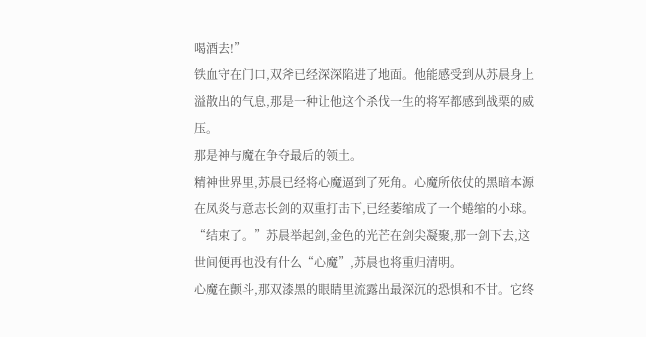喝酒去!”
铁血守在门口,双斧已经深深陷进了地面。他能感受到从苏晨身上溢散出的气息,那是一种让他这个杀伐一生的将军都感到战栗的威压。
那是神与魔在争夺最后的领土。
精神世界里,苏晨已经将心魔逼到了死角。心魔所依仗的黑暗本源在凤炎与意志长剑的双重打击下,已经萎缩成了一个蜷缩的小球。
“结束了。”苏晨举起剑,金色的光芒在剑尖凝聚,那一剑下去,这世间便再也没有什么“心魔”,苏晨也将重归清明。
心魔在颤斗,那双漆黑的眼睛里流露出最深沉的恐惧和不甘。它终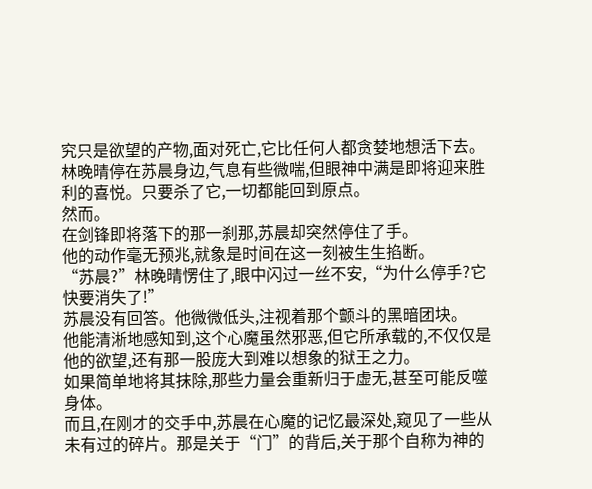究只是欲望的产物,面对死亡,它比任何人都贪婪地想活下去。
林晚晴停在苏晨身边,气息有些微喘,但眼神中满是即将迎来胜利的喜悦。只要杀了它,一切都能回到原点。
然而。
在剑锋即将落下的那一刹那,苏晨却突然停住了手。
他的动作毫无预兆,就象是时间在这一刻被生生掐断。
“苏晨?”林晚晴愣住了,眼中闪过一丝不安,“为什么停手?它快要消失了!”
苏晨没有回答。他微微低头,注视着那个颤斗的黑暗团块。
他能清淅地感知到,这个心魔虽然邪恶,但它所承载的,不仅仅是他的欲望,还有那一股庞大到难以想象的狱王之力。
如果简单地将其抹除,那些力量会重新归于虚无,甚至可能反噬身体。
而且,在刚才的交手中,苏晨在心魔的记忆最深处,窥见了一些从未有过的碎片。那是关于“门”的背后,关于那个自称为神的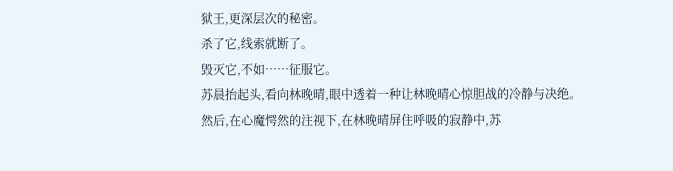狱王,更深层次的秘密。
杀了它,线索就断了。
毁灭它,不如……征服它。
苏晨抬起头,看向林晚晴,眼中透着一种让林晚晴心惊胆战的冷静与决绝。
然后,在心魔愕然的注视下,在林晚晴屏住呼吸的寂静中,苏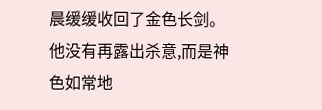晨缓缓收回了金色长剑。
他没有再露出杀意,而是神色如常地